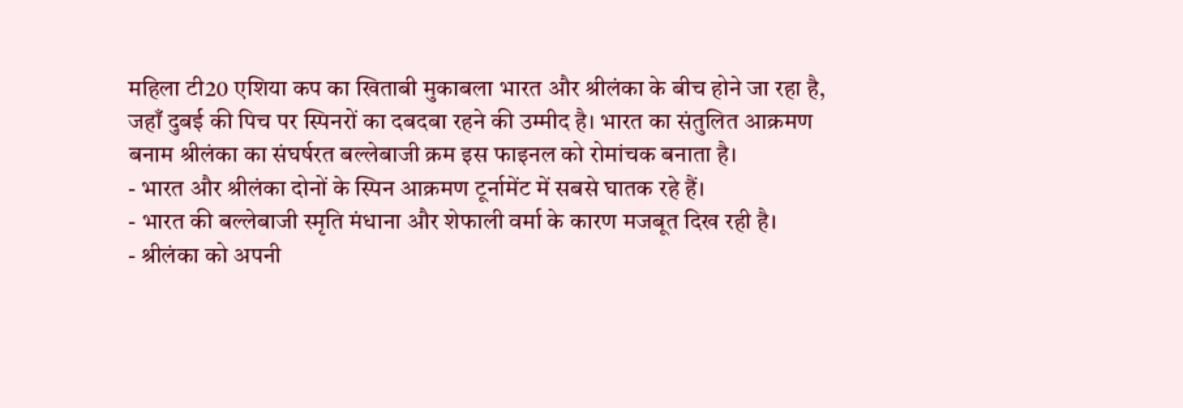महिला टी20 एशिया कप का खिताबी मुकाबला भारत और श्रीलंका के बीच होने जा रहा है, जहाँ दुबई की पिच पर स्पिनरों का दबदबा रहने की उम्मीद है। भारत का संतुलित आक्रमण बनाम श्रीलंका का संघर्षरत बल्लेबाजी क्रम इस फाइनल को रोमांचक बनाता है।
- भारत और श्रीलंका दोनों के स्पिन आक्रमण टूर्नामेंट में सबसे घातक रहे हैं।
- भारत की बल्लेबाजी स्मृति मंधाना और शेफाली वर्मा के कारण मजबूत दिख रही है।
- श्रीलंका को अपनी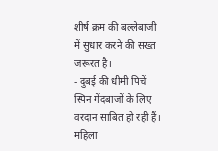शीर्ष क्रम की बल्लेबाजी में सुधार करने की सख्त जरूरत है।
- दुबई की धीमी पिचें स्पिन गेंदबाजों के लिए वरदान साबित हो रही हैं।
महिला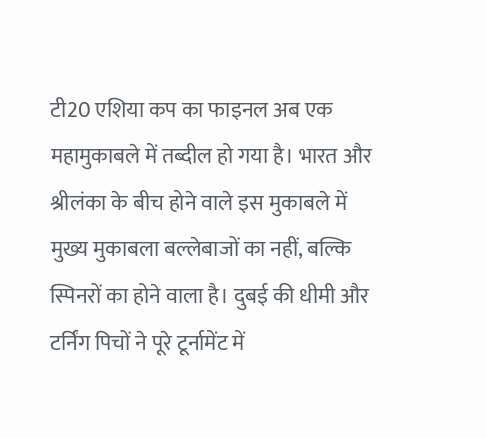टी20 एशिया कप का फाइनल अब एक महामुकाबले में तब्दील हो गया है। भारत और श्रीलंका के बीच होने वाले इस मुकाबले में मुख्य मुकाबला बल्लेबाजों का नहीं, बल्कि स्पिनरों का होने वाला है। दुबई की धीमी और टर्निंग पिचों ने पूरे टूर्नामेंट में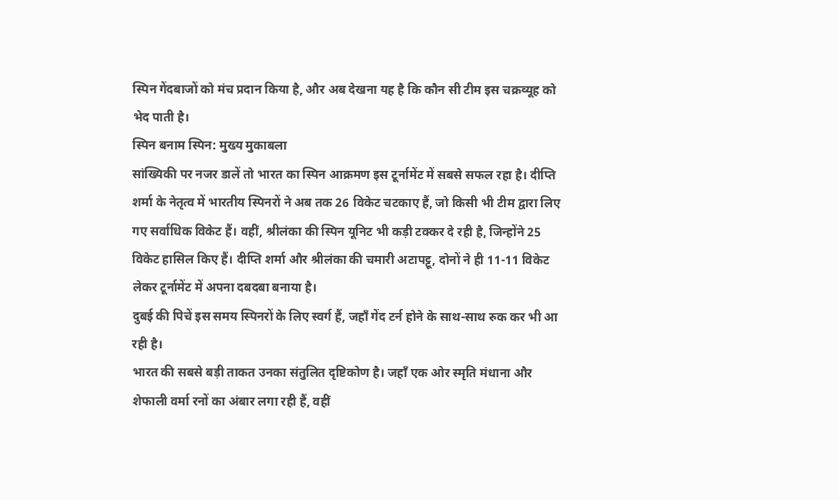स्पिन गेंदबाजों को मंच प्रदान किया है, और अब देखना यह है कि कौन सी टीम इस चक्रव्यूह को भेद पाती है।
स्पिन बनाम स्पिन: मुख्य मुकाबला
सांख्यिकी पर नजर डालें तो भारत का स्पिन आक्रमण इस टूर्नामेंट में सबसे सफल रहा है। दीप्ति शर्मा के नेतृत्व में भारतीय स्पिनरों ने अब तक 26 विकेट चटकाए हैं, जो किसी भी टीम द्वारा लिए गए सर्वाधिक विकेट हैं। वहीं, श्रीलंका की स्पिन यूनिट भी कड़ी टक्कर दे रही है, जिन्होंने 25 विकेट हासिल किए हैं। दीप्ति शर्मा और श्रीलंका की चमारी अटापट्टू, दोनों ने ही 11-11 विकेट लेकर टूर्नामेंट में अपना दबदबा बनाया है।
दुबई की पिचें इस समय स्पिनरों के लिए स्वर्ग हैं, जहाँ गेंद टर्न होने के साथ-साथ रुक कर भी आ रही है।
भारत की सबसे बड़ी ताकत उनका संतुलित दृष्टिकोण है। जहाँ एक ओर स्मृति मंधाना और शेफाली वर्मा रनों का अंबार लगा रही हैं, वहीं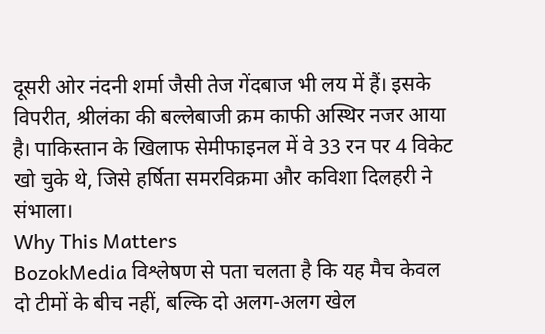दूसरी ओर नंदनी शर्मा जैसी तेज गेंदबाज भी लय में हैं। इसके विपरीत, श्रीलंका की बल्लेबाजी क्रम काफी अस्थिर नजर आया है। पाकिस्तान के खिलाफ सेमीफाइनल में वे 33 रन पर 4 विकेट खो चुके थे, जिसे हर्षिता समरविक्रमा और कविशा दिलहरी ने संभाला।
Why This Matters
BozokMedia विश्लेषण से पता चलता है कि यह मैच केवल दो टीमों के बीच नहीं, बल्कि दो अलग-अलग खेल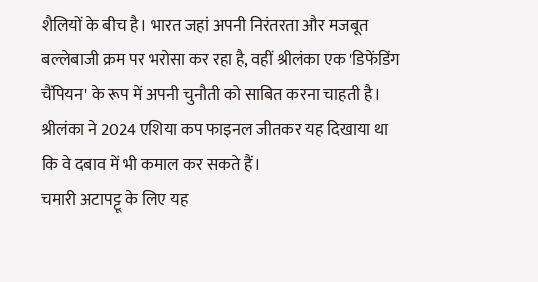शैलियों के बीच है। भारत जहां अपनी निरंतरता और मजबूत बल्लेबाजी क्रम पर भरोसा कर रहा है, वहीं श्रीलंका एक 'डिफेंडिंग चैंपियन' के रूप में अपनी चुनौती को साबित करना चाहती है। श्रीलंका ने 2024 एशिया कप फाइनल जीतकर यह दिखाया था कि वे दबाव में भी कमाल कर सकते हैं।
चमारी अटापट्टू के लिए यह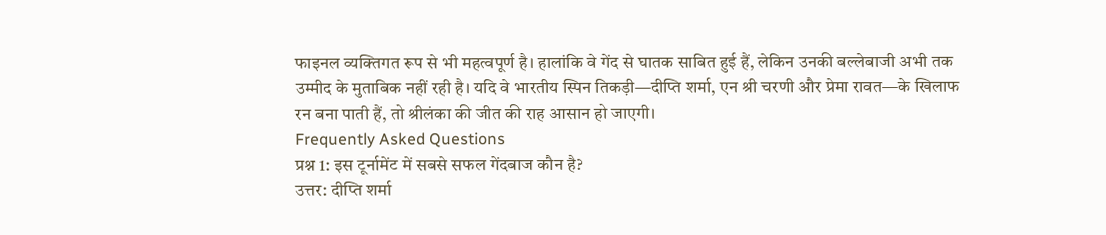फाइनल व्यक्तिगत रूप से भी महत्वपूर्ण है। हालांकि वे गेंद से घातक साबित हुई हैं, लेकिन उनकी बल्लेबाजी अभी तक उम्मीद के मुताबिक नहीं रही है। यदि वे भारतीय स्पिन तिकड़ी—दीप्ति शर्मा, एन श्री चरणी और प्रेमा रावत—के खिलाफ रन बना पाती हैं, तो श्रीलंका की जीत की राह आसान हो जाएगी।
Frequently Asked Questions
प्रश्न 1: इस टूर्नामेंट में सबसे सफल गेंदबाज कौन है?
उत्तर: दीप्ति शर्मा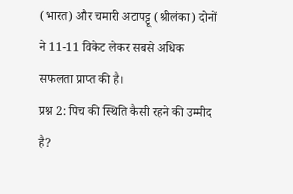(भारत) और चमारी अटापट्टू (श्रीलंका) दोनों ने 11-11 विकेट लेकर सबसे अधिक सफलता प्राप्त की है।
प्रश्न 2: पिच की स्थिति कैसी रहने की उम्मीद है?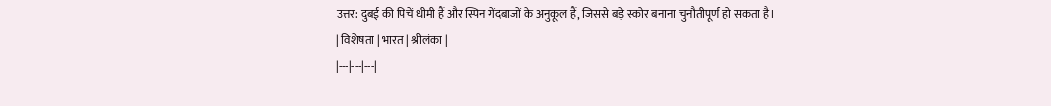उत्तर: दुबई की पिचें धीमी हैं और स्पिन गेंदबाजों के अनुकूल हैं, जिससे बड़े स्कोर बनाना चुनौतीपूर्ण हो सकता है।
| विशेषता | भारत | श्रीलंका |
|---|---|---|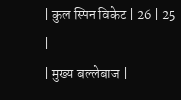| कुल स्पिन विकेट | 26 | 25 |
| मुख्य बल्लेबाज |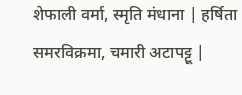शेफाली वर्मा, स्मृति मंधाना | हर्षिता समरविक्रमा, चमारी अटापट्टू |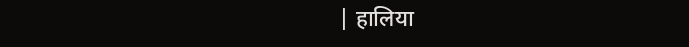| हालिया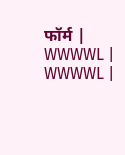फॉर्म | WWWWL | WWWWL |